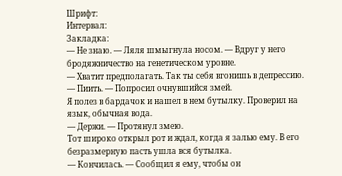Шрифт:
Интервал:
Закладка:
— Не знаю. — Ляля шмыгнула носом. — Вдруг у него бродяжничество на генетическом уровне.
— Хватит предполагать. Так ты себя вгонишь в депрессию.
— Пиить. — Попросил очнувшийся змей.
Я полез в бардачок и нашел в нем бутылку. Проверил на язык, обычная вода.
— Держи. — Протянул змею.
Тот широко открыл рот и ждал, когда я залью ему. В его безразмерную пасть ушла вся бутылка.
— Кончилась. — Сообщил я ему, чтобы он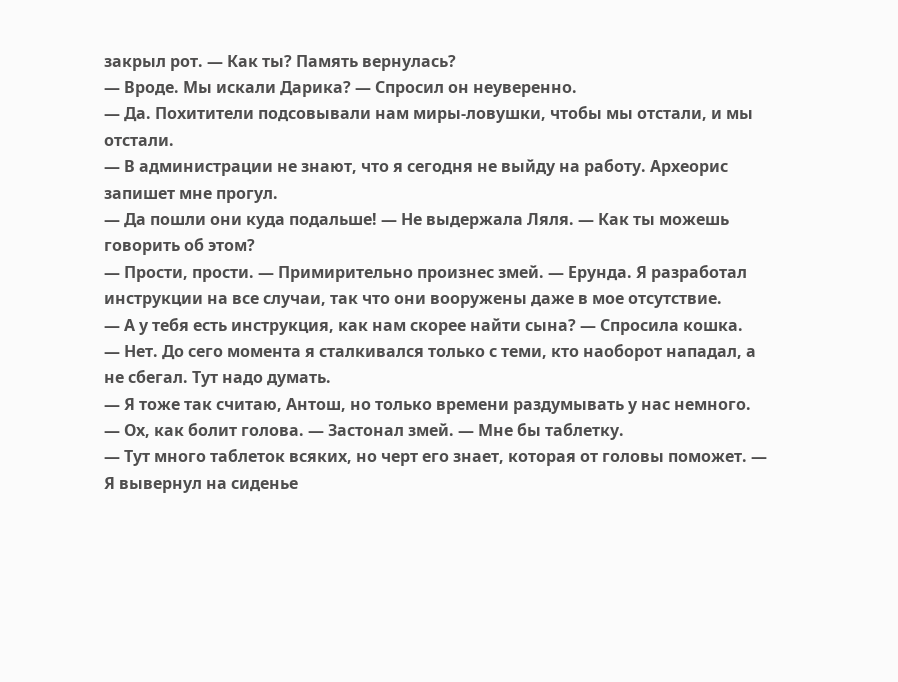закрыл рот. — Как ты? Память вернулась?
— Вроде. Мы искали Дарика? — Спросил он неуверенно.
— Да. Похитители подсовывали нам миры-ловушки, чтобы мы отстали, и мы отстали.
— В администрации не знают, что я сегодня не выйду на работу. Археорис запишет мне прогул.
— Да пошли они куда подальше! — Не выдержала Ляля. — Как ты можешь говорить об этом?
— Прости, прости. — Примирительно произнес змей. — Ерунда. Я разработал инструкции на все случаи, так что они вооружены даже в мое отсутствие.
— А у тебя есть инструкция, как нам скорее найти сына? — Спросила кошка.
— Нет. До сего момента я сталкивался только с теми, кто наоборот нападал, а не сбегал. Тут надо думать.
— Я тоже так считаю, Антош, но только времени раздумывать у нас немного.
— Ох, как болит голова. — Застонал змей. — Мне бы таблетку.
— Тут много таблеток всяких, но черт его знает, которая от головы поможет. — Я вывернул на сиденье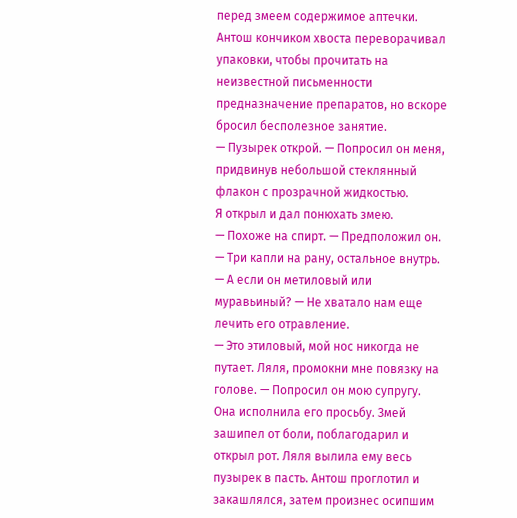перед змеем содержимое аптечки.
Антош кончиком хвоста переворачивал упаковки, чтобы прочитать на неизвестной письменности предназначение препаратов, но вскоре бросил бесполезное занятие.
— Пузырек открой. — Попросил он меня, придвинув небольшой стеклянный флакон с прозрачной жидкостью.
Я открыл и дал понюхать змею.
— Похоже на спирт. — Предположил он. — Три капли на рану, остальное внутрь.
— А если он метиловый или муравьиный? — Не хватало нам еще лечить его отравление.
— Это этиловый, мой нос никогда не путает. Ляля, промокни мне повязку на голове. — Попросил он мою супругу.
Она исполнила его просьбу. Змей зашипел от боли, поблагодарил и открыл рот. Ляля вылила ему весь пузырек в пасть. Антош проглотил и закашлялся, затем произнес осипшим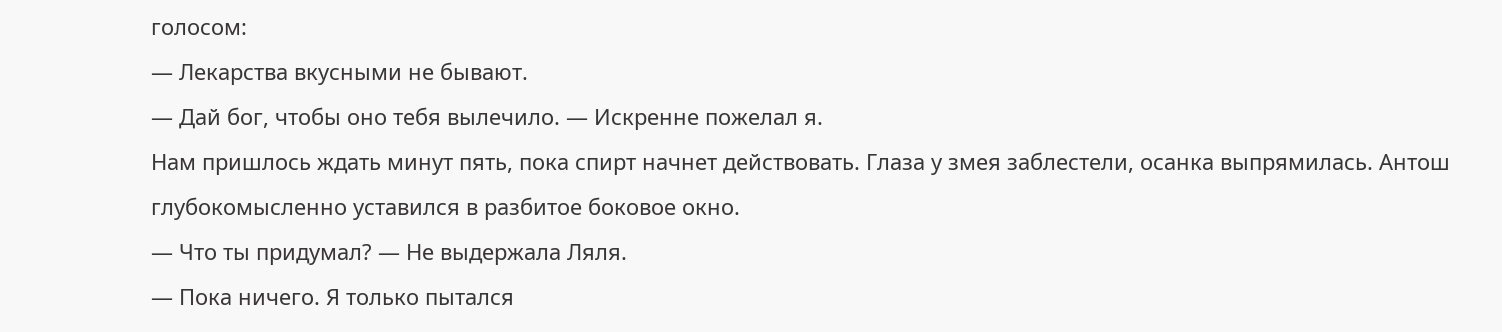голосом:
— Лекарства вкусными не бывают.
— Дай бог, чтобы оно тебя вылечило. — Искренне пожелал я.
Нам пришлось ждать минут пять, пока спирт начнет действовать. Глаза у змея заблестели, осанка выпрямилась. Антош глубокомысленно уставился в разбитое боковое окно.
— Что ты придумал? — Не выдержала Ляля.
— Пока ничего. Я только пытался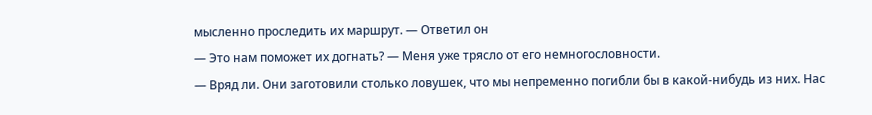мысленно проследить их маршрут. — Ответил он
— Это нам поможет их догнать? — Меня уже трясло от его немногословности.
— Вряд ли. Они заготовили столько ловушек, что мы непременно погибли бы в какой-нибудь из них. Нас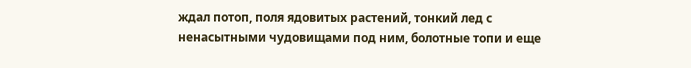ждал потоп, поля ядовитых растений, тонкий лед с ненасытными чудовищами под ним, болотные топи и еще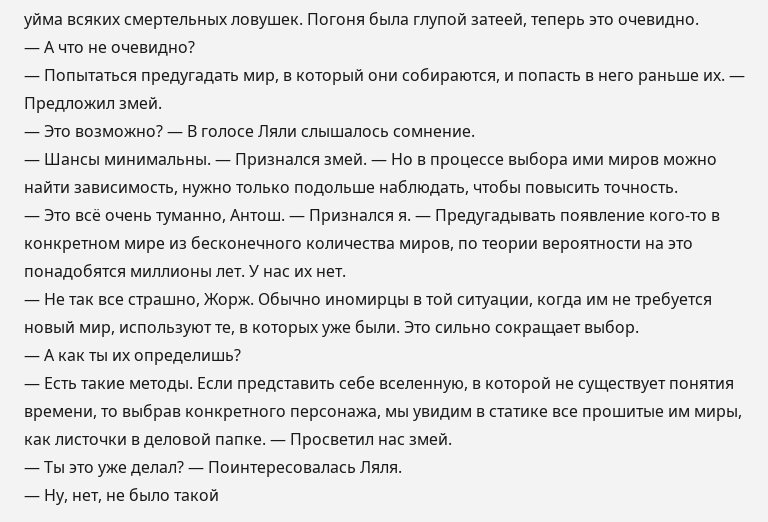уйма всяких смертельных ловушек. Погоня была глупой затеей, теперь это очевидно.
— А что не очевидно?
— Попытаться предугадать мир, в который они собираются, и попасть в него раньше их. — Предложил змей.
— Это возможно? — В голосе Ляли слышалось сомнение.
— Шансы минимальны. — Признался змей. — Но в процессе выбора ими миров можно найти зависимость, нужно только подольше наблюдать, чтобы повысить точность.
— Это всё очень туманно, Антош. — Признался я. — Предугадывать появление кого-то в конкретном мире из бесконечного количества миров, по теории вероятности на это понадобятся миллионы лет. У нас их нет.
— Не так все страшно, Жорж. Обычно иномирцы в той ситуации, когда им не требуется новый мир, используют те, в которых уже были. Это сильно сокращает выбор.
— А как ты их определишь?
— Есть такие методы. Если представить себе вселенную, в которой не существует понятия времени, то выбрав конкретного персонажа, мы увидим в статике все прошитые им миры, как листочки в деловой папке. — Просветил нас змей.
— Ты это уже делал? — Поинтересовалась Ляля.
— Ну, нет, не было такой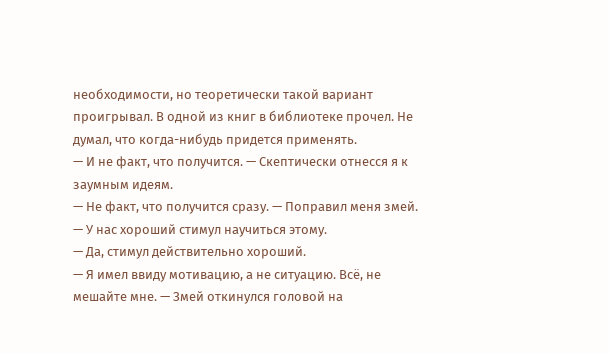необходимости, но теоретически такой вариант проигрывал. В одной из книг в библиотеке прочел. Не думал, что когда-нибудь придется применять.
— И не факт, что получится. — Скептически отнесся я к заумным идеям.
— Не факт, что получится сразу. — Поправил меня змей. — У нас хороший стимул научиться этому.
— Да, стимул действительно хороший.
— Я имел ввиду мотивацию, а не ситуацию. Всё, не мешайте мне. — Змей откинулся головой на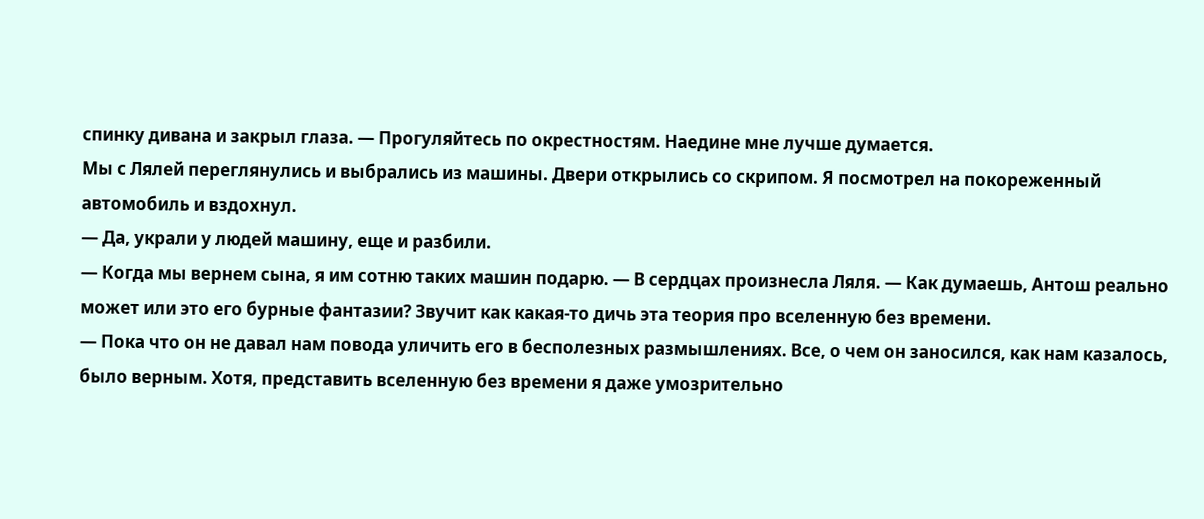спинку дивана и закрыл глаза. — Прогуляйтесь по окрестностям. Наедине мне лучше думается.
Мы с Лялей переглянулись и выбрались из машины. Двери открылись со скрипом. Я посмотрел на покореженный автомобиль и вздохнул.
— Да, украли у людей машину, еще и разбили.
— Когда мы вернем сына, я им сотню таких машин подарю. — В сердцах произнесла Ляля. — Как думаешь, Антош реально может или это его бурные фантазии? Звучит как какая-то дичь эта теория про вселенную без времени.
— Пока что он не давал нам повода уличить его в бесполезных размышлениях. Все, о чем он заносился, как нам казалось, было верным. Хотя, представить вселенную без времени я даже умозрительно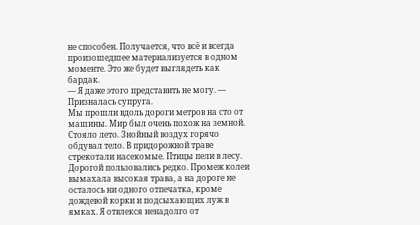не способен. Получается, что всё и всегда произошедшее материализуется в одном моменте. Это же будет выглядеть как бардак.
— Я даже этого представить не могу. — Призналась супруга.
Мы прошли вдоль дороги метров на сто от машины. Мир был очень похож на земной. Стояло лето. Знойный воздух горячо обдувал тело. В придорожной траве стрекотали насекомые. Птицы пели в лесу. Дорогой пользовались редко. Промеж колеи вымахала высокая трава, а на дороге не осталось ни одного отпечатка, кроме дождевой корки и подсыхающих луж в ямках. Я отвлекся ненадолго от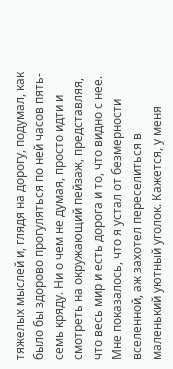тяжелых мыслей и, глядя на дорогу, подумал, как было бы здорово прогуляться по ней часов пять-семь кряду. Ни о чем не думая, просто идти и смотреть на окружающий пейзаж, представляя, что весь мир и есть дорога и то, что видно с нее. Мне показалось, что я устал от безмерности вселенной, аж захотел переселиться в маленький уютный уголок. Кажется, у меня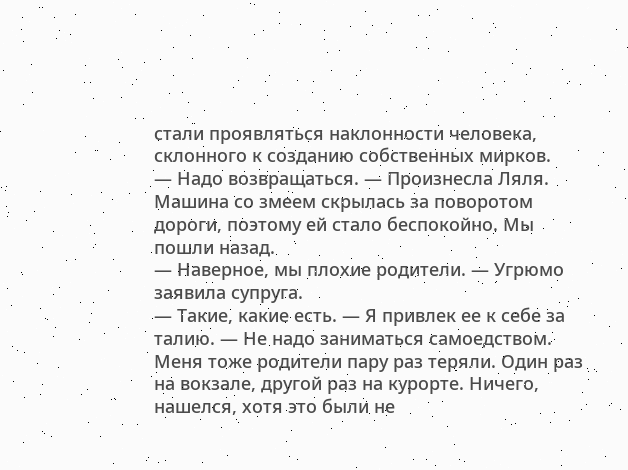стали проявляться наклонности человека, склонного к созданию собственных мирков.
— Надо возвращаться. — Произнесла Ляля.
Машина со змеем скрылась за поворотом дороги, поэтому ей стало беспокойно. Мы пошли назад.
— Наверное, мы плохие родители. — Угрюмо заявила супруга.
— Такие, какие есть. — Я привлек ее к себе за талию. — Не надо заниматься самоедством. Меня тоже родители пару раз теряли. Один раз на вокзале, другой раз на курорте. Ничего, нашелся, хотя это были не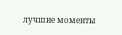лучшие моменты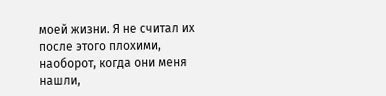моей жизни. Я не считал их после этого плохими, наоборот, когда они меня нашли,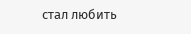стал любить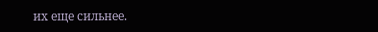их еще сильнее.